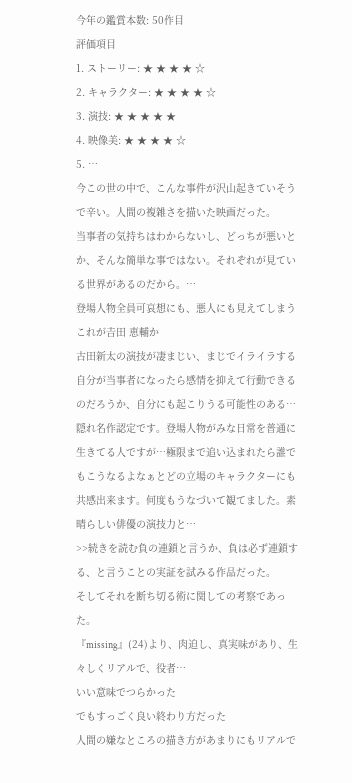今年の鑑賞本数: 50作目
評価項目
1. ストーリー: ★ ★ ★ ★ ☆
2. キャラクター: ★ ★ ★ ★ ☆
3. 演技: ★ ★ ★ ★ ★
4. 映像美: ★ ★ ★ ★ ☆
5. …
今この世の中で、こんな事件が沢山起きていそうで辛い。人間の複雑さを描いた映画だった。
当事者の気持ちはわからないし、どっちが悪いとか、そんな簡単な事ではない。それぞれが見ている世界があるのだから。…
登場人物全員可哀想にも、悪人にも見えてしまう
これが𠮷田 恵輔か
古田新太の演技が凄まじい、まじでイライラする
自分が当事者になったら感情を抑えて行動できるのだろうか、自分にも起こりうる可能性のある…
隠れ名作認定です。登場人物がみな日常を普通に生きてる人ですが…極限まで追い込まれたら誰でもこうなるよなぁとどの立場のキャラクターにも共感出来ます。何度もうなづいて観てました。素晴らしい俳優の演技力と…
>>続きを読む負の連鎖と言うか、負は必ず連鎖する、と言うことの実証を試みる作品だった。
そしてそれを断ち切る術に関しての考察であった。
『missing』(24)より、肉迫し、真実味があり、生々しくリアルで、役者…
いい意味でつらかった
でもすっごく良い終わり方だった
人間の嫌なところの描き方があまりにもリアルで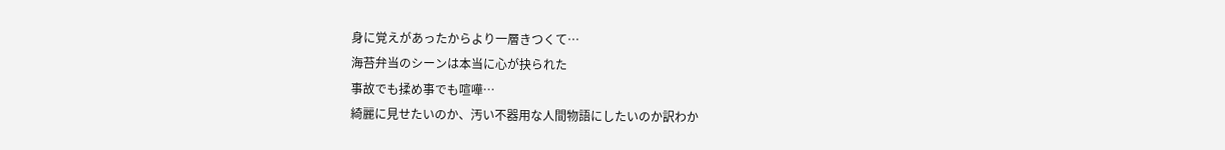身に覚えがあったからより一層きつくて…
海苔弁当のシーンは本当に心が抉られた
事故でも揉め事でも喧嘩…
綺麗に見せたいのか、汚い不器用な人間物語にしたいのか訳わか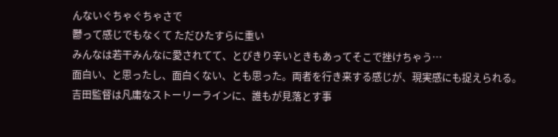んないぐちゃぐちゃさで
鬱って感じでもなくて ただひたすらに重い
みんなは若干みんなに愛されてて、とびきり辛いときもあってそこで挫けちゃう…
面白い、と思ったし、面白くない、とも思った。両者を行き来する感じが、現実感にも捉えられる。
吉田監督は凡庸なストーリーラインに、誰もが見落とす事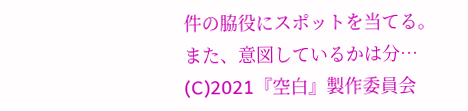件の脇役にスポットを当てる。
また、意図しているかは分…
(C)2021『空白』製作委員会